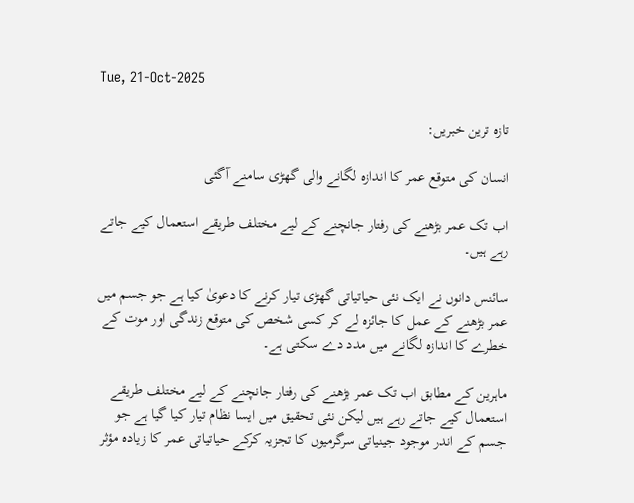Tue, 21-Oct-2025

تازہ ترین خبریں:

انسان کی متوقع عمر کا اندازہ لگانے والی گھڑی سامنے آگئی

اب تک عمر بڑھنے کی رفتار جانچنے کے لیے مختلف طریقے استعمال کیے جاتے رہے ہیں۔

سائنس دانوں نے ایک نئی حیاتیاتی گھڑی تیار کرنے کا دعویٰ کیا ہے جو جسم میں عمر بڑھنے کے عمل کا جائزہ لے کر کسی شخص کی متوقع زندگی اور موت کے خطرے کا اندازہ لگانے میں مدد دے سکتی ہے۔

ماہرین کے مطابق اب تک عمر بڑھنے کی رفتار جانچنے کے لیے مختلف طریقے استعمال کیے جاتے رہے ہیں لیکن نئی تحقیق میں ایسا نظام تیار کیا گیا ہے جو جسم کے اندر موجود جینیاتی سرگرمیوں کا تجزیہ کرکے حیاتیاتی عمر کا زیادہ مؤثر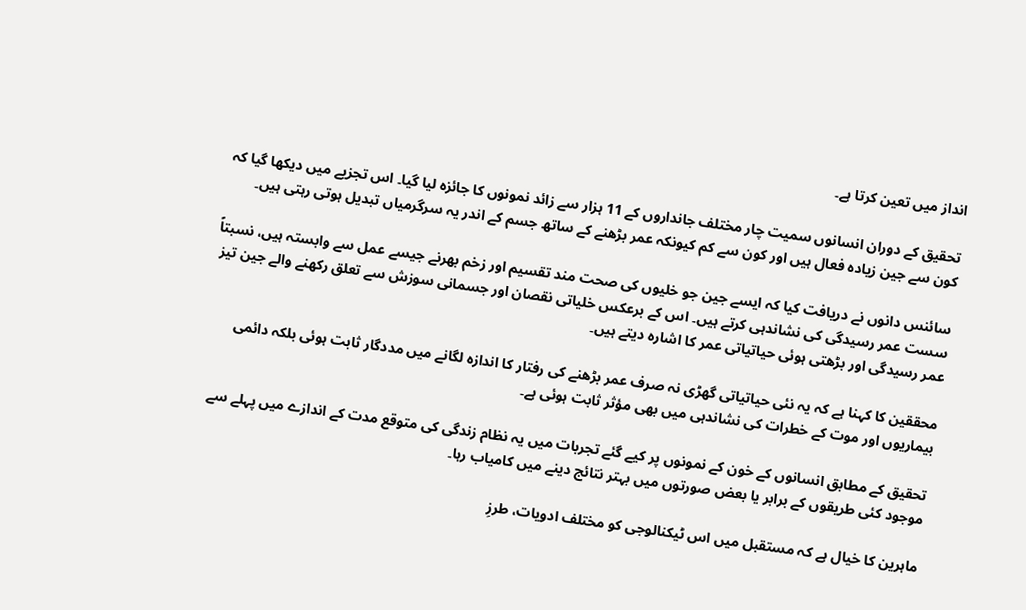انداز میں تعین کرتا ہے۔

تحقیق کے دوران انسانوں سمیت چار مختلف جانداروں کے 11 ہزار سے زائد نمونوں کا جائزہ لیا گیا۔ اس تجزیے میں دیکھا گیا کہ کون سے جین زیادہ فعال ہیں اور کون سے کم کیونکہ عمر بڑھنے کے ساتھ جسم کے اندر یہ سرگرمیاں تبدیل ہوتی رہتی ہیں۔

سائنس دانوں نے دریافت کیا کہ ایسے جین جو خلیوں کی صحت مند تقسیم اور زخم بھرنے جیسے عمل سے وابستہ ہیں، نسبتاً سست عمر رسیدگی کی نشاندہی کرتے ہیں۔ اس کے برعکس خلیاتی نقصان اور جسمانی سوزش سے تعلق رکھنے والے جین تیز عمر رسیدگی اور بڑھتی ہوئی حیاتیاتی عمر کا اشارہ دیتے ہیں۔

محققین کا کہنا ہے کہ یہ نئی حیاتیاتی گھڑی نہ صرف عمر بڑھنے کی رفتار کا اندازہ لگانے میں مددگار ثابت ہوئی بلکہ دائمی بیماریوں اور موت کے خطرات کی نشاندہی میں بھی مؤثر ثابت ہوئی ہے۔

تحقیق کے مطابق انسانوں کے خون کے نمونوں پر کیے گئے تجربات میں یہ نظام زندگی کی متوقع مدت کے اندازے میں پہلے سے موجود کئی طریقوں کے برابر یا بعض صورتوں میں بہتر نتائج دینے میں کامیاب رہا۔

ماہرین کا خیال ہے کہ مستقبل میں اس ٹیکنالوجی کو مختلف ادویات، طرزِ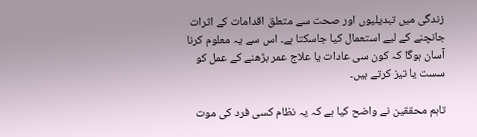زندگی میں تبدیلیوں اور صحت سے متعلق اقدامات کے اثرات جانچنے کے لیے استعمال کیا جاسکتا ہے۔ اس سے یہ معلوم کرنا آسان ہوگا کہ کون سی عادات یا علاج عمر بڑھنے کے عمل کو سست یا تیز کرتے ہیں۔

تاہم محققین نے واضح کیا ہے کہ یہ نظام کسی فرد کی موت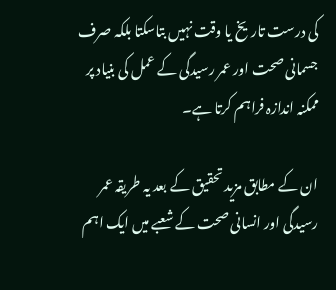کی درست تاریخ یا وقت نہیں بتاسکتا بلکہ صرف جسمانی صحت اور عمر رسیدگی کے عمل کی بنیاد پر ممکنہ اندازہ فراہم کرتا ہے۔

ان کے مطابق مزید تحقیق کے بعد یہ طریقہ عمر رسیدگی اور انسانی صحت کے شعبے میں ایک اہم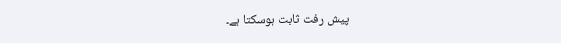پیش رفت ثابت ہوسکتا ہے۔